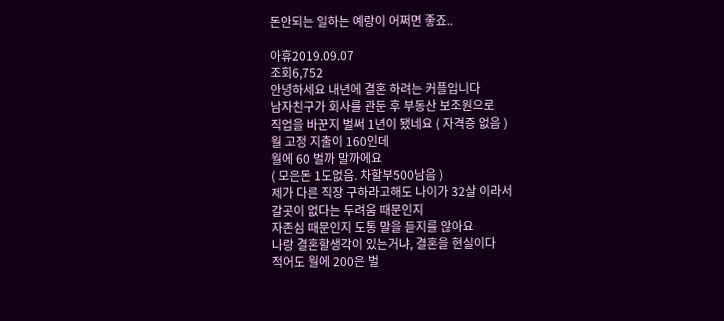돈안되는 일하는 예랑이 어쩌면 좋죠..

아휴2019.09.07
조회6,752
안녕하세요 내년에 결혼 하려는 커플입니다
남자친구가 회사를 관둔 후 부동산 보조원으로
직업을 바꾼지 벌써 1년이 됐네요 ( 자격증 없음 )
월 고정 지출이 160인데
월에 60 벌까 말까에요
( 모은돈 1도없음. 차할부500남음 )
제가 다른 직장 구하라고해도 나이가 32살 이라서
갈곳이 없다는 두려움 때문인지
자존심 때문인지 도통 말을 듣지를 않아요
나랑 결혼할생각이 있는거냐, 결혼을 현실이다
적어도 월에 200은 벌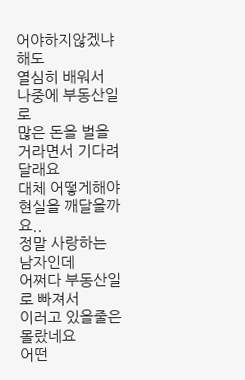어야하지않겠냐해도
열심히 배워서 나중에 부동산일로
많은 돈을 벌을거라면서 기다려달래요
대체 어떻게해야 현실을 깨달을까요..
정말 사랑하는 남자인데
어쩌다 부동산일로 빠져서
이러고 있을줄은 몰랐네요
어떤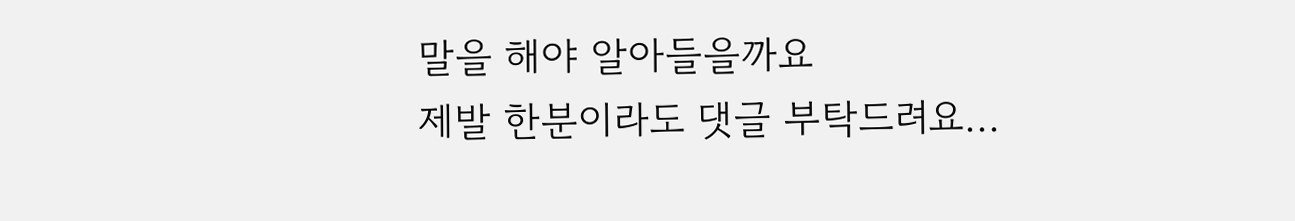말을 해야 알아들을까요
제발 한분이라도 댓글 부탁드려요...